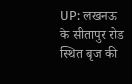UP: लखनऊ के सीतापुर रोड स्थित बृज की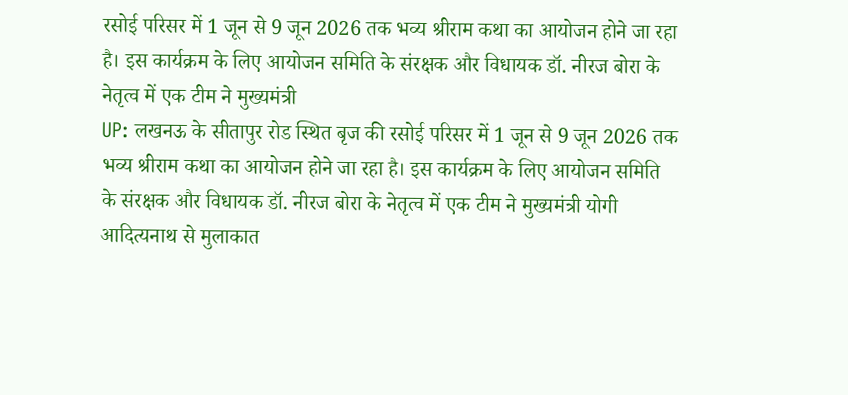रसोई परिसर में 1 जून से 9 जून 2026 तक भव्य श्रीराम कथा का आयोजन होने जा रहा है। इस कार्यक्रम के लिए आयोजन समिति के संरक्षक और विधायक डॉ. नीरज बोरा के नेतृत्व में एक टीम ने मुख्यमंत्री
UP: लखनऊ के सीतापुर रोड स्थित बृज की रसोई परिसर में 1 जून से 9 जून 2026 तक भव्य श्रीराम कथा का आयोजन होने जा रहा है। इस कार्यक्रम के लिए आयोजन समिति के संरक्षक और विधायक डॉ. नीरज बोरा के नेतृत्व में एक टीम ने मुख्यमंत्री योगी आदित्यनाथ से मुलाकात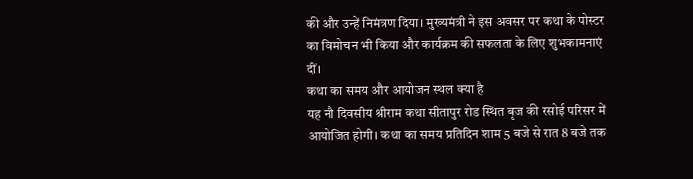की और उन्हें निमंत्रण दिया। मुख्यमंत्री ने इस अवसर पर कथा के पोस्टर का विमोचन भी किया और कार्यक्रम की सफलता के लिए शुभकामनाएं दीं।
कथा का समय और आयोजन स्थल क्या है
यह नौ दिवसीय श्रीराम कथा सीतापुर रोड स्थित बृज की रसोई परिसर में आयोजित होगी। कथा का समय प्रतिदिन शाम 5 बजे से रात 8 बजे तक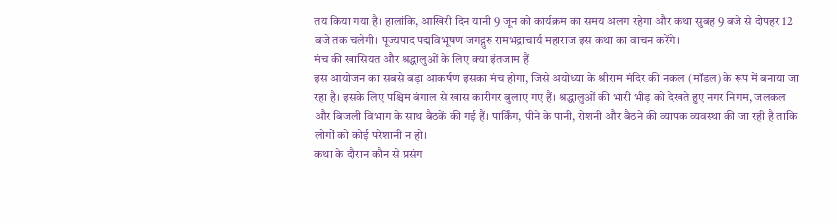तय किया गया है। हालांकि, आखिरी दिन यानी 9 जून को कार्यक्रम का समय अलग रहेगा और कथा सुबह 9 बजे से दोपहर 12 बजे तक चलेगी। पूज्यपाद पद्मविभूषण जगद्गुरु रामभद्राचार्य महाराज इस कथा का वाचन करेंगे।
मंच की खासियत और श्रद्धालुओं के लिए क्या इंतजाम हैं
इस आयोजन का सबसे बड़ा आकर्षण इसका मंच होगा, जिसे अयोध्या के श्रीराम मंदिर की नकल (मॉडल) के रूप में बनाया जा रहा है। इसके लिए पश्चिम बंगाल से खास कारीगर बुलाए गए हैं। श्रद्धालुओं की भारी भीड़ को देखते हुए नगर निगम, जलकल और बिजली विभाग के साथ बैठकें की गई हैं। पार्किंग, पीने के पानी, रोशनी और बैठने की व्यापक व्यवस्था की जा रही है ताकि लोगों को कोई परेशानी न हो।
कथा के दौरान कौन से प्रसंग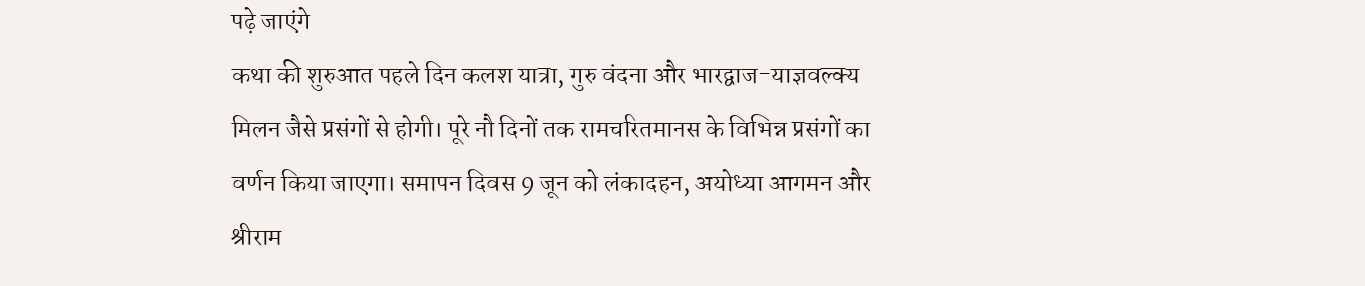पढ़े जाएंगे
कथा की शुरुआत पहले दिन कलश यात्रा, गुरु वंदना और भारद्वाज-याज्ञवल्क्य मिलन जैसे प्रसंगों से होगी। पूरे नौ दिनों तक रामचरितमानस के विभिन्न प्रसंगों का वर्णन किया जाएगा। समापन दिवस 9 जून को लंकादहन, अयोध्या आगमन और श्रीराम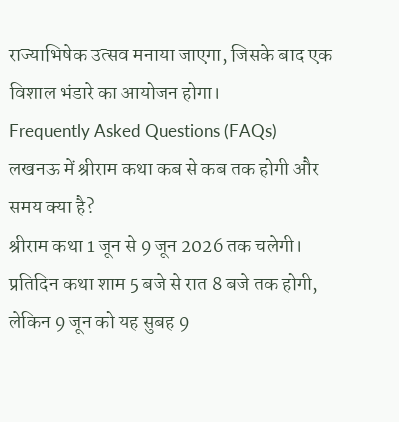राज्याभिषेक उत्सव मनाया जाएगा, जिसके बाद एक विशाल भंडारे का आयोजन होगा।
Frequently Asked Questions (FAQs)
लखनऊ में श्रीराम कथा कब से कब तक होगी और समय क्या है?
श्रीराम कथा 1 जून से 9 जून 2026 तक चलेगी। प्रतिदिन कथा शाम 5 बजे से रात 8 बजे तक होगी, लेकिन 9 जून को यह सुबह 9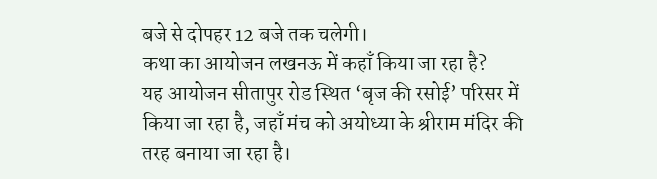बजे से दोपहर 12 बजे तक चलेगी।
कथा का आयोजन लखनऊ में कहाँ किया जा रहा है?
यह आयोजन सीतापुर रोड स्थित ‘बृज की रसोई’ परिसर में किया जा रहा है, जहाँ मंच को अयोध्या के श्रीराम मंदिर की तरह बनाया जा रहा है।